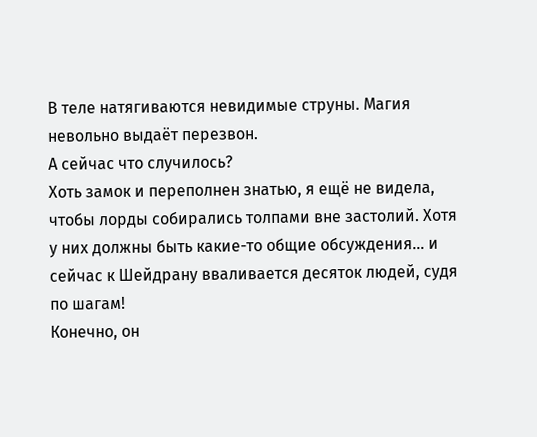В теле натягиваются невидимые струны. Магия невольно выдаёт перезвон.
А сейчас что случилось?
Хоть замок и переполнен знатью, я ещё не видела, чтобы лорды собирались толпами вне застолий. Хотя у них должны быть какие-то общие обсуждения… и сейчас к Шейдрану вваливается десяток людей, судя по шагам!
Конечно, он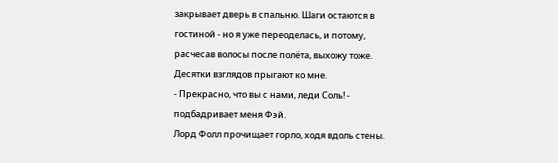закрывает дверь в спальню. Шаги остаются в гостиной - но я уже переоделась, и потому, расчесав волосы после полёта, выхожу тоже.
Десятки взглядов прыгают ко мне.
- Прекрасно, что вы с нами, леди Соль! - подбадривает меня Фэй.
Лорд Фолл прочищает горло, ходя вдоль стены.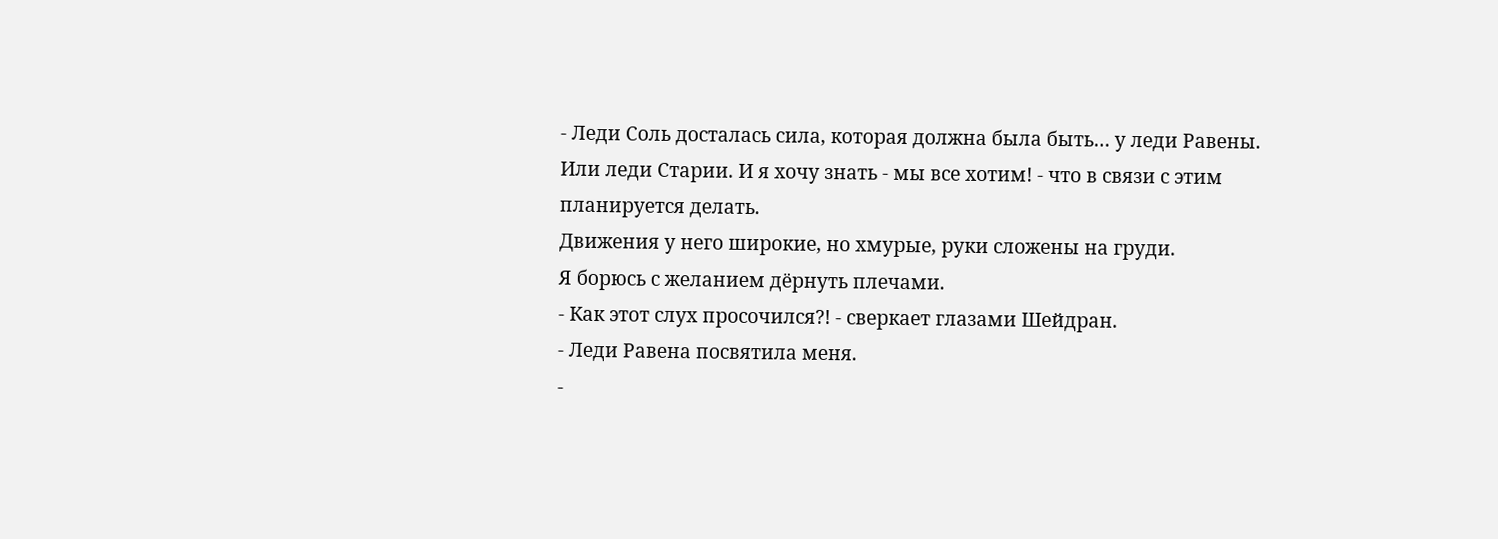- Леди Соль досталась сила, которая должна была быть… у леди Равены. Или леди Старии. И я хочу знать - мы все хотим! - что в связи с этим планируется делать.
Движения у него широкие, но хмурые, руки сложены на груди.
Я борюсь с желанием дёрнуть плечами.
- Как этот слух просочился?! - сверкает глазами Шейдран.
- Леди Равена посвятила меня.
-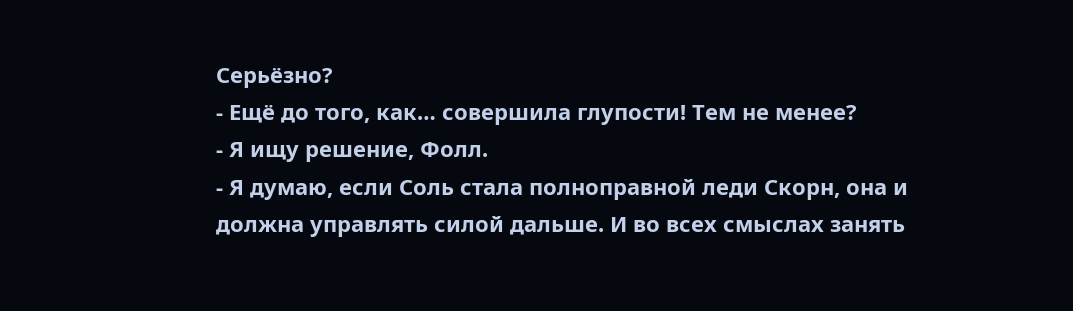Серьёзно?
- Ещё до того, как… совершила глупости! Тем не менее?
- Я ищу решение, Фолл.
- Я думаю, если Соль стала полноправной леди Скорн, она и должна управлять силой дальше. И во всех смыслах занять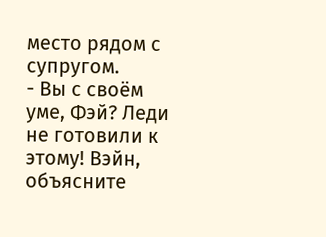место рядом с супругом.
- Вы с своём уме, Фэй? Леди не готовили к этому! Вэйн, объясните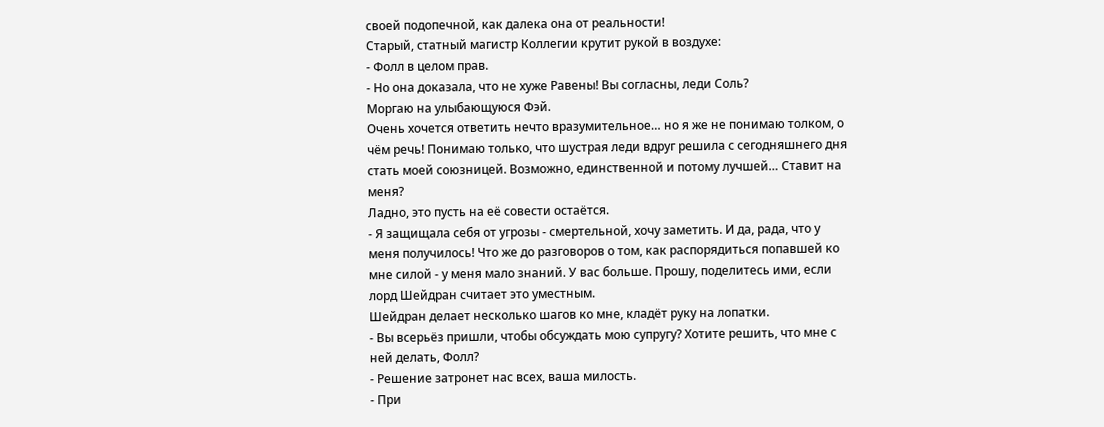своей подопечной, как далека она от реальности!
Старый, статный магистр Коллегии крутит рукой в воздухе:
- Фолл в целом прав.
- Но она доказала, что не хуже Равены! Вы согласны, леди Соль?
Моргаю на улыбающуюся Фэй.
Очень хочется ответить нечто вразумительное… но я же не понимаю толком, о чём речь! Понимаю только, что шустрая леди вдруг решила с сегодняшнего дня стать моей союзницей. Возможно, единственной и потому лучшей… Ставит на меня?
Ладно, это пусть на её совести остаётся.
- Я защищала себя от угрозы - смертельной, хочу заметить. И да, рада, что у меня получилось! Что же до разговоров о том, как распорядиться попавшей ко мне силой - у меня мало знаний. У вас больше. Прошу, поделитесь ими, если лорд Шейдран считает это уместным.
Шейдран делает несколько шагов ко мне, кладёт руку на лопатки.
- Вы всерьёз пришли, чтобы обсуждать мою супругу? Хотите решить, что мне с ней делать, Фолл?
- Решение затронет нас всех, ваша милость.
- При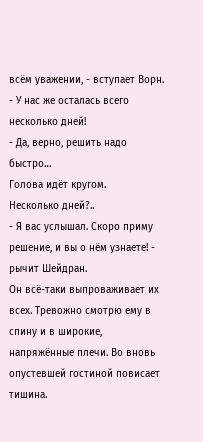всём уважении, - вступает Ворн. - У нас же осталась всего несколько дней!
- Да, верно, решить надо быстро…
Голова идёт кругом.
Несколько дней?..
- Я вас услышал. Скоро приму решение, и вы о нём узнаете! - рычит Шейдран.
Он всё-таки выпроваживает их всех. Тревожно смотрю ему в спину и в широкие, напряжённые плечи. Во вновь опустевшей гостиной повисает тишина.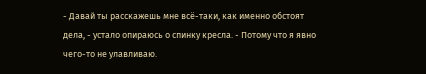- Давай ты расскажешь мне всё-таки, как именно обстоят дела, - устало опираюсь о спинку кресла. - Потому что я явно чего-то не улавливаю.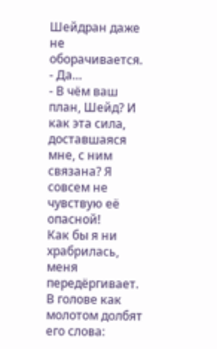Шейдран даже не оборачивается.
- Да…
- В чём ваш план, Шейд? И как эта сила, доставшаяся мне, с ним связана? Я совсем не чувствую её опасной!
Как бы я ни храбрилась, меня передёргивает. В голове как молотом долбят его слова: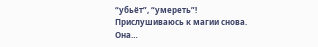“убьёт”, “умереть”!
Прислушиваюсь к магии снова.
Она…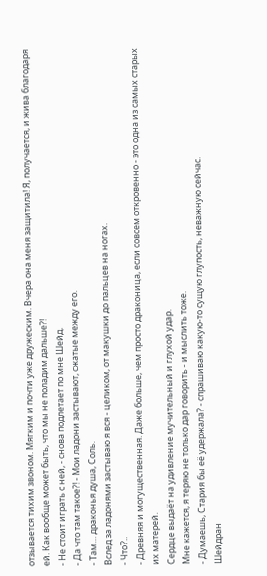отзывается тихим звоном. Мягким и почти уже дружеским. Вчера она меня защитила! Я, получается, и жива благодаря ей. Как вообще может быть, что мы не поладим дальше?!
- Не стоит играть с ней, - снова подлетает по мне Шейд.
- Да что там такое?! - Мои ладони застывают, сжатые между его.
- Там… драконья душа, Соль.
Вслед за ладонями застываю я вся - целиком, от макушки до пальцев на ногах.
- Что?..
- Древняя и могущественная. Даже больше, чем просто драконица, если совсем откровенно - это одна из самых старых их матерей.
Сердце выдаёт на удивление мучительный и глухой удар.
Мне кажется, я теряю не только дар говорить - и мыслить тоже.
- Думаешь, Стария бы её удержала? - спрашиваю какую-то сущую глупость, неважную сейчас.
Шейдран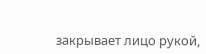закрывает лицо рукой,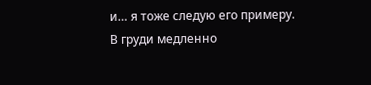и… я тоже следую его примеру.
В груди медленно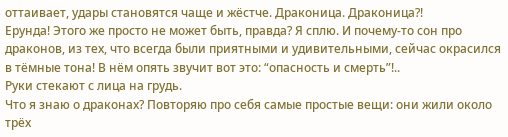оттаивает, удары становятся чаще и жёстче. Драконица. Драконица?!
Ерунда! Этого же просто не может быть, правда? Я сплю. И почему-то сон про драконов, из тех, что всегда были приятными и удивительными, сейчас окрасился в тёмные тона! В нём опять звучит вот это: “опасность и смерть”!..
Руки стекают с лица на грудь.
Что я знаю о драконах? Повторяю про себя самые простые вещи: они жили около трёх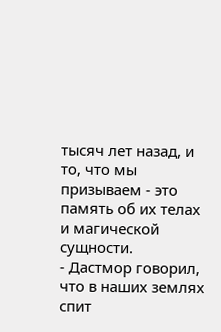тысяч лет назад, и то, что мы призываем - это память об их телах и магической сущности.
- Дастмор говорил, что в наших землях спит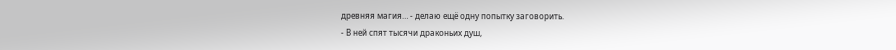древняя магия… - делаю ещё одну попытку заговорить.
- В ней спят тысячи драконьих душ,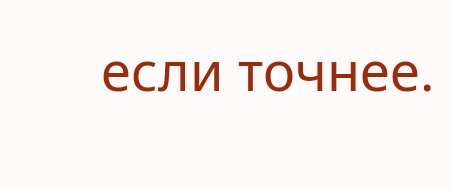если точнее.